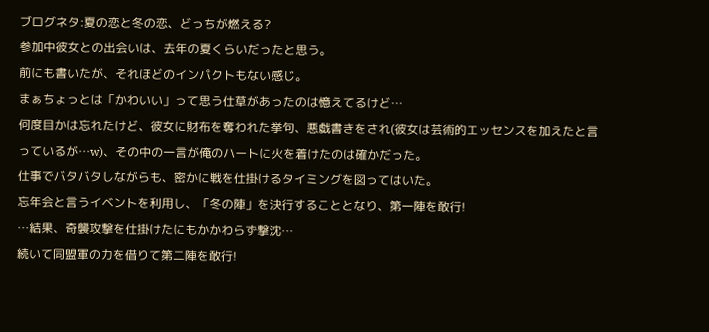ブログネタ:夏の恋と冬の恋、どっちが燃える?
参加中彼女との出会いは、去年の夏くらいだったと思う。
前にも書いたが、それほどのインパクトもない感じ。
まぁちょっとは「かわいい」って思う仕草があったのは憶えてるけど…
何度目かは忘れたけど、彼女に財布を奪われた挙句、悪戯書きをされ(彼女は芸術的エッセンスを加えたと言っているが…w)、その中の一言が俺のハートに火を着けたのは確かだった。
仕事でバタバタしながらも、密かに戦を仕掛けるタイミングを図ってはいた。
忘年会と言うイベントを利用し、「冬の陣」を決行することとなり、第一陣を敢行!
…結果、奇襲攻撃を仕掛けたにもかかわらず撃沈…
続いて同盟軍の力を借りて第二陣を敢行!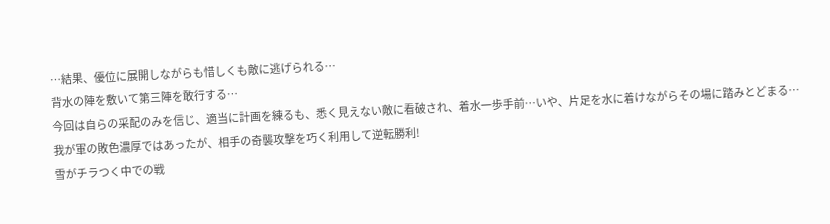…結果、優位に展開しながらも惜しくも敵に逃げられる…
背水の陣を敷いて第三陣を敢行する…
今回は自らの采配のみを信じ、適当に計画を練るも、悉く見えない敵に看破され、着水一歩手前…いや、片足を水に着けながらその場に踏みとどまる…
我が軍の敗色濃厚ではあったが、相手の奇襲攻撃を巧く利用して逆転勝利!
雪がチラつく中での戦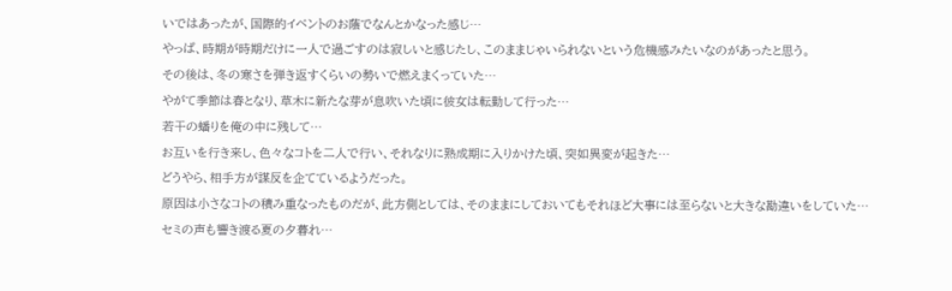いではあったが、国際的イベントのお蔭でなんとかなった感じ…
やっぱ、時期が時期だけに一人で過ごすのは寂しいと感じたし、このままじゃいられないという危機感みたいなのがあったと思う。
その後は、冬の寒さを弾き返すくらいの勢いで燃えまくっていた…
やがて季節は春となり、草木に新たな芽が息吹いた頃に彼女は転勤して行った…
若干の蟠りを俺の中に残して…
お互いを行き来し、色々なコトを二人で行い、それなりに熟成期に入りかけた頃、突如異変が起きた…
どうやら、相手方が謀反を企てているようだった。
原因は小さなコトの積み重なったものだが、此方側としては、そのままにしておいてもそれほど大事には至らないと大きな勘違いをしていた…
セミの声も響き渡る夏の夕暮れ…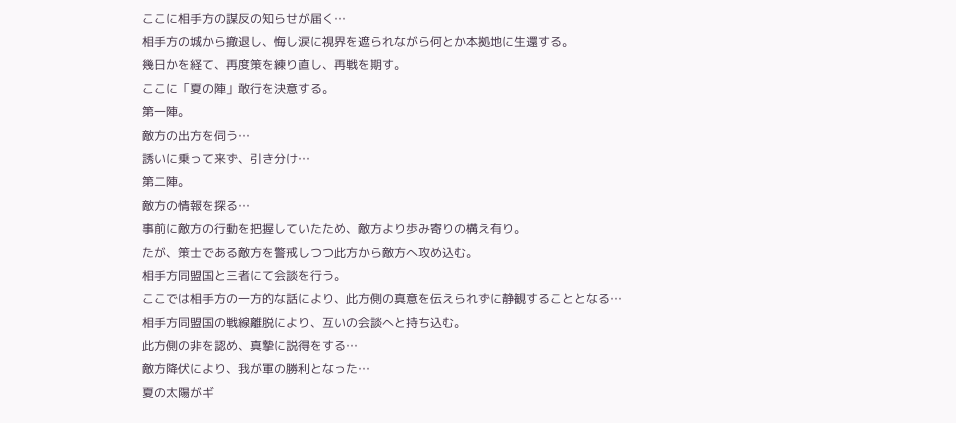ここに相手方の謀反の知らせが届く…
相手方の城から撤退し、悔し涙に視界を遮られながら何とか本拠地に生還する。
幾日かを経て、再度策を練り直し、再戦を期す。
ここに「夏の陣」敢行を決意する。
第一陣。
敵方の出方を伺う…
誘いに乗って来ず、引き分け…
第二陣。
敵方の情報を探る…
事前に敵方の行動を把握していたため、敵方より歩み寄りの構え有り。
たが、策士である敵方を警戒しつつ此方から敵方へ攻め込む。
相手方同盟国と三者にて会談を行う。
ここでは相手方の一方的な話により、此方側の真意を伝えられずに静観することとなる…
相手方同盟国の戦線離脱により、互いの会談へと持ち込む。
此方側の非を認め、真摯に説得をする…
敵方降伏により、我が軍の勝利となった…
夏の太陽がギ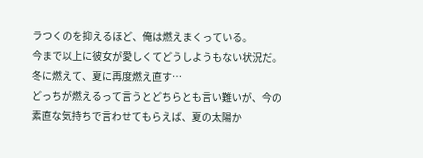ラつくのを抑えるほど、俺は燃えまくっている。
今まで以上に彼女が愛しくてどうしようもない状況だ。
冬に燃えて、夏に再度燃え直す…
どっちが燃えるって言うとどちらとも言い難いが、今の素直な気持ちで言わせてもらえば、夏の太陽か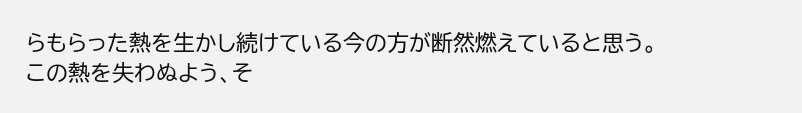らもらった熱を生かし続けている今の方が断然燃えていると思う。
この熱を失わぬよう、そ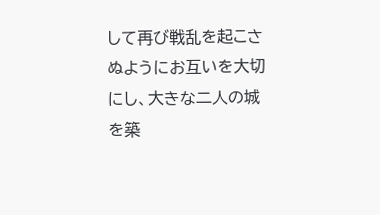して再び戦乱を起こさぬようにお互いを大切にし、大きな二人の城を築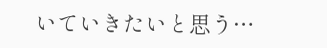いていきたいと思う…